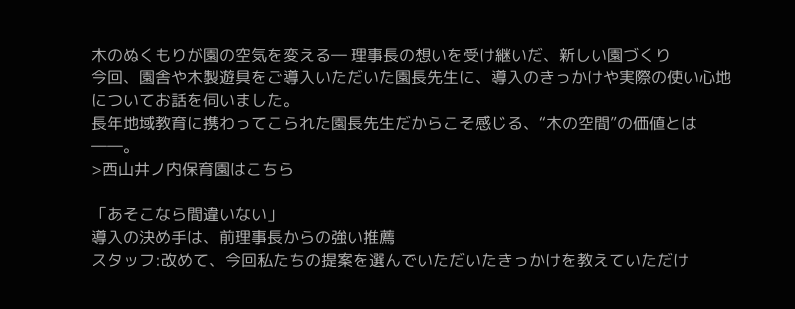木のぬくもりが園の空気を変える― 理事長の想いを受け継いだ、新しい園づくり
今回、園舎や木製遊具をご導入いただいた園長先生に、導入のきっかけや実際の使い心地についてお話を伺いました。
長年地域教育に携わってこられた園長先生だからこそ感じる、“木の空間”の価値とは――。
>西山井ノ内保育園はこちら

「あそこなら間違いない」
導入の決め手は、前理事長からの強い推薦
スタッフ:改めて、今回私たちの提案を選んでいただいたきっかけを教えていただけ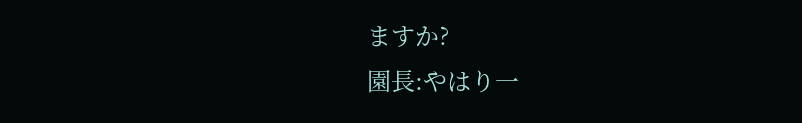ますか?
園長:やはり一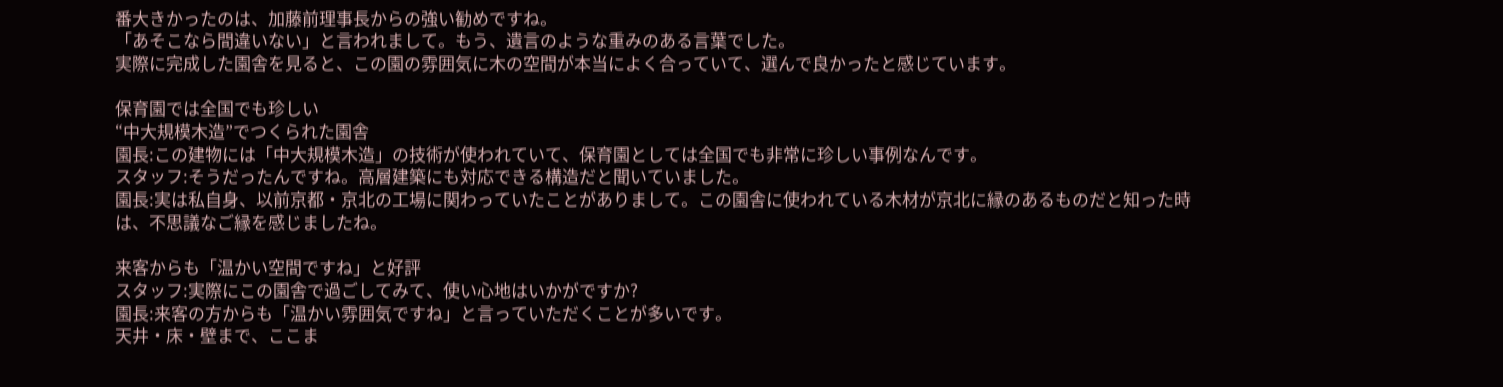番大きかったのは、加藤前理事長からの強い勧めですね。
「あそこなら間違いない」と言われまして。もう、遺言のような重みのある言葉でした。
実際に完成した園舎を見ると、この園の雰囲気に木の空間が本当によく合っていて、選んで良かったと感じています。

保育園では全国でも珍しい
“中大規模木造”でつくられた園舎
園長:この建物には「中大規模木造」の技術が使われていて、保育園としては全国でも非常に珍しい事例なんです。
スタッフ:そうだったんですね。高層建築にも対応できる構造だと聞いていました。
園長:実は私自身、以前京都・京北の工場に関わっていたことがありまして。この園舎に使われている木材が京北に縁のあるものだと知った時は、不思議なご縁を感じましたね。

来客からも「温かい空間ですね」と好評
スタッフ:実際にこの園舎で過ごしてみて、使い心地はいかがですか?
園長:来客の方からも「温かい雰囲気ですね」と言っていただくことが多いです。
天井・床・壁まで、ここま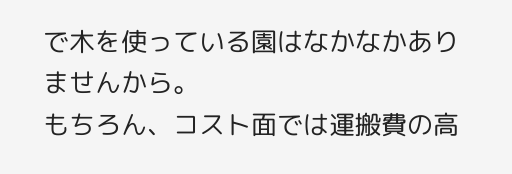で木を使っている園はなかなかありませんから。
もちろん、コスト面では運搬費の高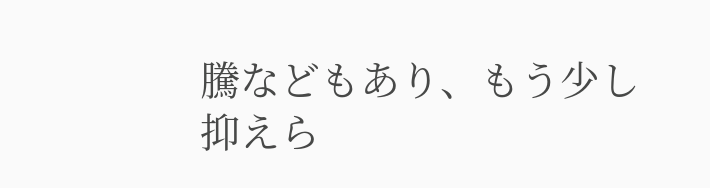騰などもあり、もう少し抑えら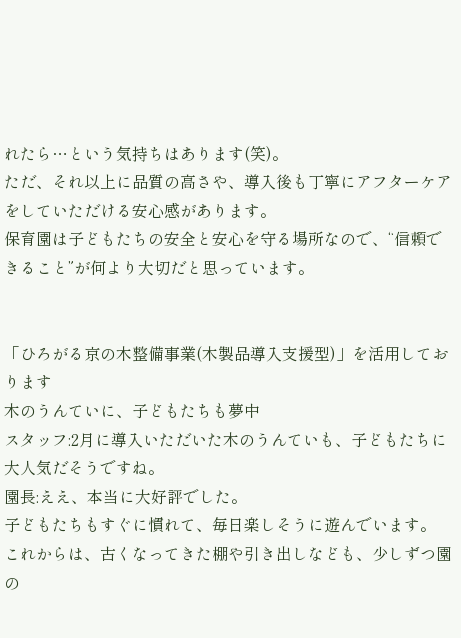れたら…という気持ちはあります(笑)。
ただ、それ以上に品質の高さや、導入後も丁寧にアフターケアをしていただける安心感があります。
保育園は子どもたちの安全と安心を守る場所なので、“信頼できること”が何より大切だと思っています。


「ひろがる京の木整備事業(木製品導入支援型)」を活用しております
木のうんていに、子どもたちも夢中
スタッフ:2月に導入いただいた木のうんていも、子どもたちに大人気だそうですね。
園長:ええ、本当に大好評でした。
子どもたちもすぐに慣れて、毎日楽しそうに遊んでいます。
これからは、古くなってきた棚や引き出しなども、少しずつ園の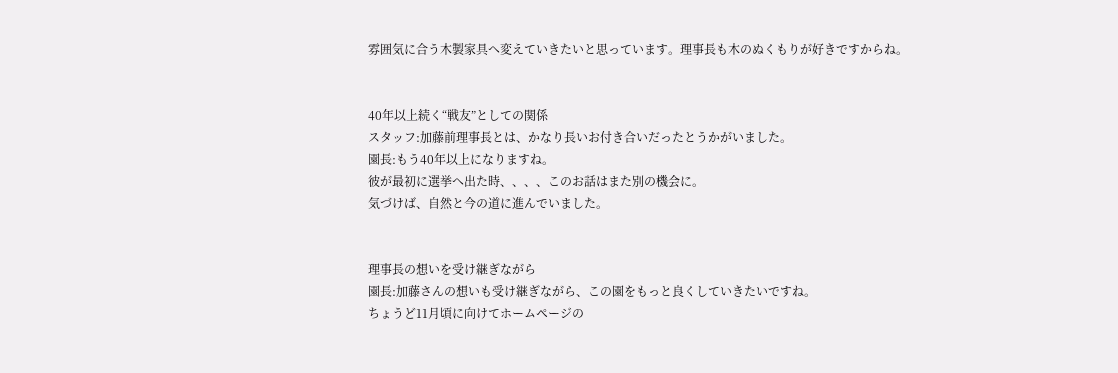雰囲気に合う木製家具へ変えていきたいと思っています。理事長も木のぬくもりが好きですからね。


40年以上続く“戦友”としての関係
スタッフ:加藤前理事長とは、かなり長いお付き合いだったとうかがいました。
園長:もう40年以上になりますね。
彼が最初に選挙へ出た時、、、、このお話はまた別の機会に。
気づけば、自然と今の道に進んでいました。


理事長の想いを受け継ぎながら
園長:加藤さんの想いも受け継ぎながら、この園をもっと良くしていきたいですね。
ちょうど11月頃に向けてホームページの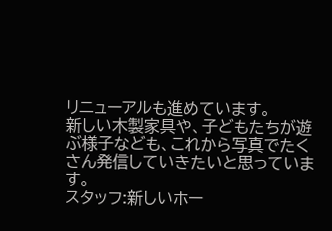リニューアルも進めています。
新しい木製家具や、子どもたちが遊ぶ様子なども、これから写真でたくさん発信していきたいと思っています。
スタッフ:新しいホー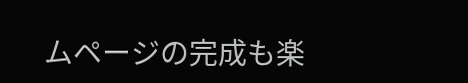ムページの完成も楽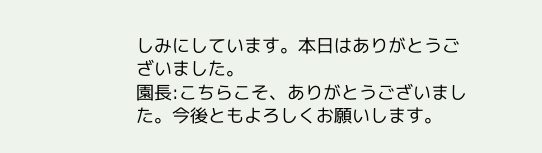しみにしています。本日はありがとうございました。
園長:こちらこそ、ありがとうございました。今後ともよろしくお願いします。